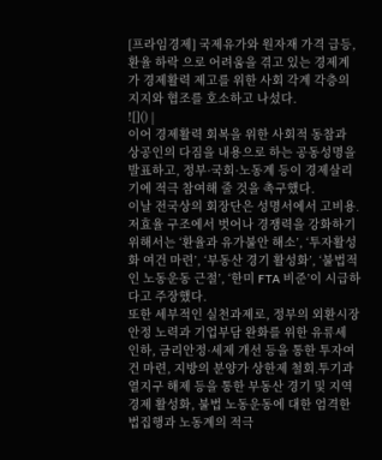[프라임경제] 국제유가와 원자재 가격 급등, 환율 하락 으로 어려움을 겪고 있는 경제계가 경제활력 제고를 위한 사회 각계 각층의 지지와 협조를 호소하고 나섰다.
![]() |
이어 경제활력 회복을 위한 사회적 동참과 상공인의 다짐을 내용으로 하는 공동성명을 발표하고, 정부·국회·노동계 등이 경제살리기에 적극 참여해 줄 것을 촉구했다.
이날 전국상의 회장단은 성명서에서 고비용․저효율 구조에서 벗어나 경쟁력을 강화하기 위해서는 ‘환율과 유가불안 해소’, ‘투자활성화 여건 마련’, ‘부동산 경기 활성화’, ‘불법적인 노동운동 근절’, ‘한미 FTA 비준’이 시급하다고 주장했다.
또한 세부적인 실천과제로, 정부의 외환시장 안정 노력과 기업부담 완화를 위한 유류세 인하, 금리안정·세제 개선 등을 통한 투자여건 마련, 지방의 분양가 상한제 철회․투기과열지구 해제 등을 통한 부동산 경기 및 지역경제 활성화, 불법 노동운동에 대한 엄격한 법집행과 노동계의 적극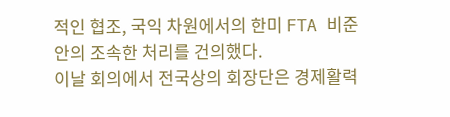적인 협조, 국익 차원에서의 한미 FTA 비준안의 조속한 처리를 건의했다.
이날 회의에서 전국상의 회장단은 경제활력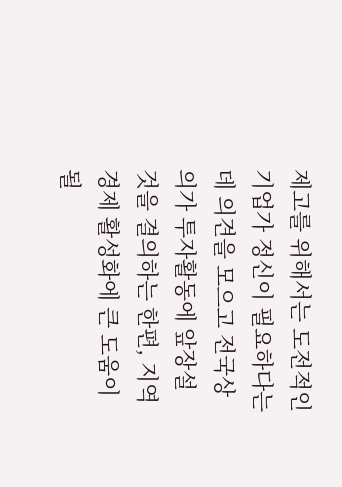제고를 위해서는 도전적인 기업가 정신이 필요하다는데 의견을 모으고 전국상의가 투자활동에 앞장설 것을 결의하는 한편, 지역경제 활성화에 큰 도움이 될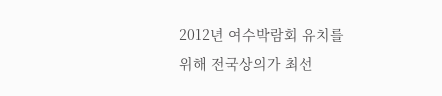2012년 여수박람회 유치를 위해 전국상의가 최선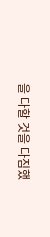을 다할 것을 다짐했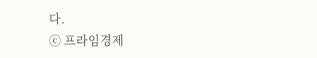다.
ⓒ 프라임경제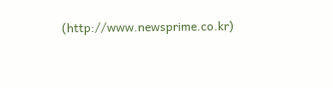(http://www.newsprime.co.kr)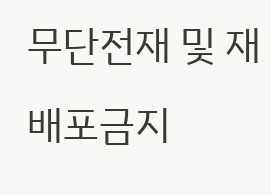무단전재 및 재배포금지